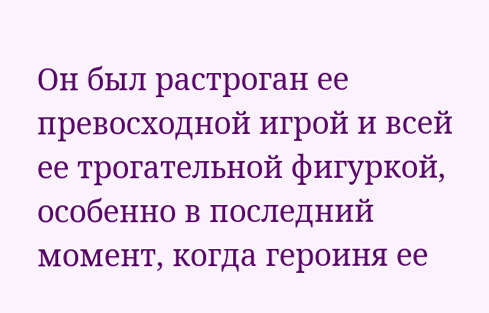Он был растроган ее превосходной игрой и всей ее трогательной фигуркой, особенно в последний момент, когда героиня ее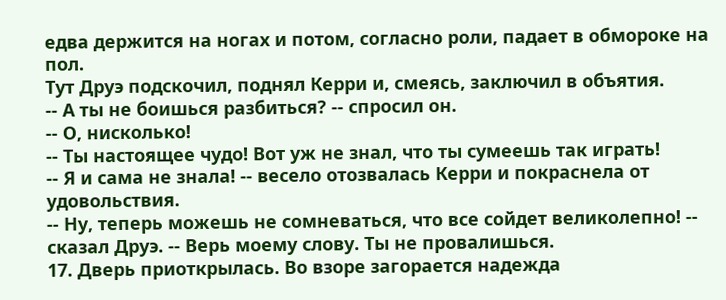едва держится на ногах и потом, согласно роли, падает в обмороке на пол.
Тут Друэ подскочил, поднял Керри и, смеясь, заключил в объятия.
-- А ты не боишься разбиться? -- спросил он.
-- О, нисколько!
-- Ты настоящее чудо! Вот уж не знал, что ты сумеешь так играть!
-- Я и сама не знала! -- весело отозвалась Керри и покраснела от удовольствия.
-- Ну, теперь можешь не сомневаться, что все сойдет великолепно! -- сказал Друэ. -- Верь моему слову. Ты не провалишься.
17. Дверь приоткрылась. Во взоре загорается надежда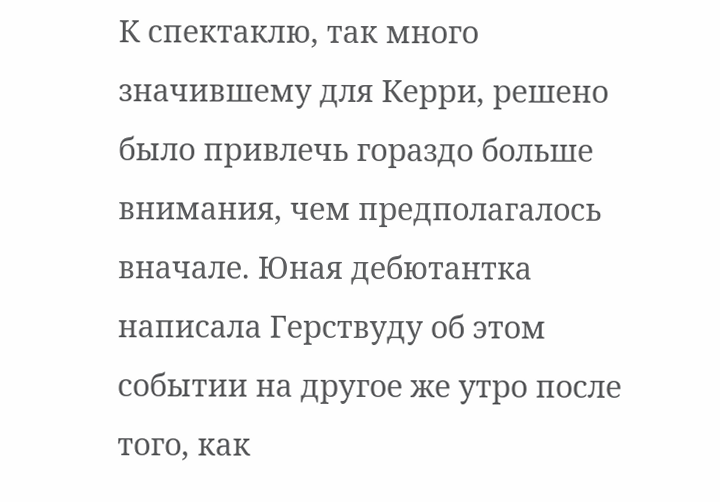К спектаклю, так много значившему для Керри, решено было привлечь гораздо больше внимания, чем предполагалось вначале. Юная дебютантка написала Герствуду об этом событии на другое же утро после того, как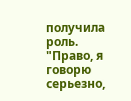получила роль.
"Право, я говорю серьезно,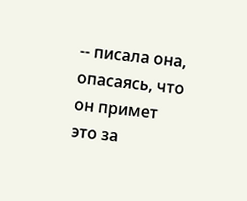-- писала она, опасаясь, что он примет это за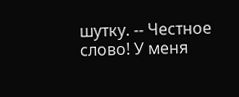шутку. -- Честное слово! У меня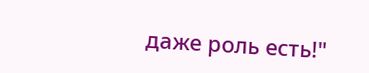даже роль есть!"